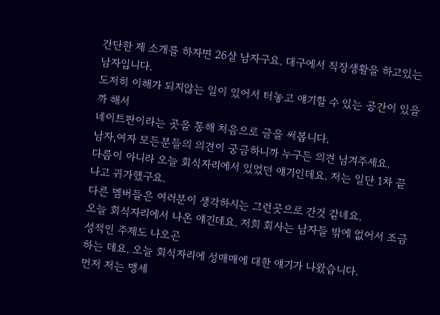간단한 제 소개를 하자면 26살 남자구요. 대구에서 직장생활을 하고있는 남자입니다.
도저히 이해가 되지않는 일이 있어서 터놓고 얘기할 수 있는 공간이 있을까 해서
네이트판이라는 곳을 통해 처음으로 글을 써봅니다.
남자,여자 모든분들의 의견이 궁금하니까 누구든 의견 남겨주세요.
다름이 아니라 오늘 회식자리에서 있었던 얘기인데요. 저는 일단 1차 끝나고 귀가했구요.
다른 멤버들은 여러분이 생각하시는 그런곳으로 간것 같네요.
오늘 회식자리에서 나온 얘긴데요. 저희 회사는 남자들 밖에 없어서 조금 성적인 주제도 나오곤
하는 데요. 오늘 회식자리에 성매매에 대한 얘기가 나왔습니다.
먼저 저는 맹세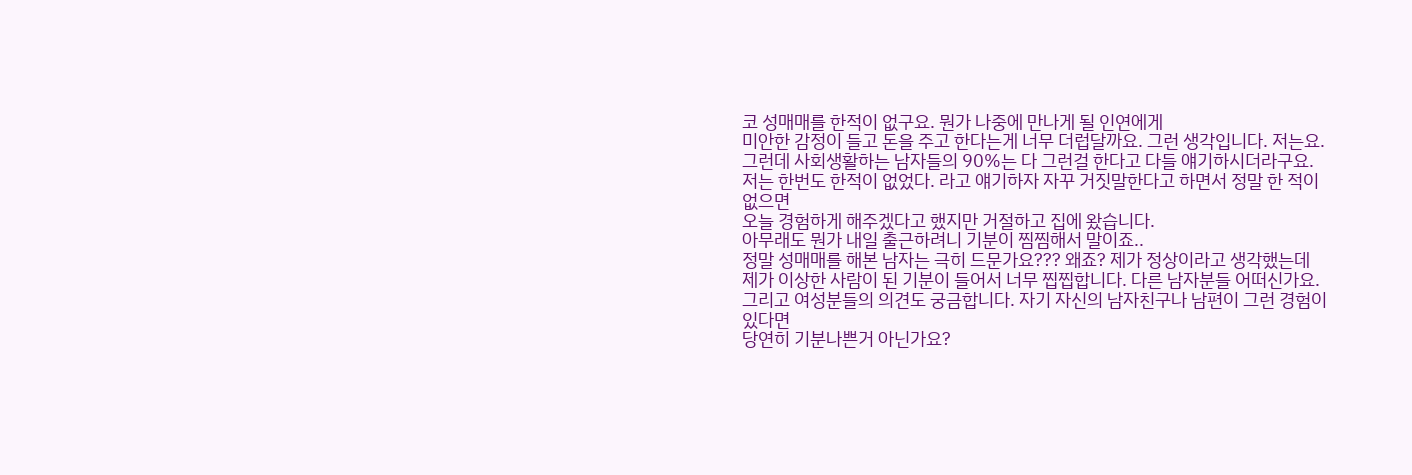코 성매매를 한적이 없구요. 뭔가 나중에 만나게 될 인연에게
미안한 감정이 들고 돈을 주고 한다는게 너무 더럽달까요. 그런 생각입니다. 저는요.
그런데 사회생활하는 남자들의 90%는 다 그런걸 한다고 다들 얘기하시더라구요.
저는 한번도 한적이 없었다. 라고 얘기하자 자꾸 거짓말한다고 하면서 정말 한 적이 없으면
오늘 경험하게 해주겠다고 했지만 거절하고 집에 왔습니다.
아무래도 뭔가 내일 출근하려니 기분이 찜찜해서 말이죠..
정말 성매매를 해본 남자는 극히 드문가요??? 왜죠? 제가 정상이라고 생각했는데
제가 이상한 사람이 된 기분이 들어서 너무 찝찝합니다. 다른 남자분들 어떠신가요.
그리고 여성분들의 의견도 궁금합니다. 자기 자신의 남자친구나 남편이 그런 경험이 있다면
당연히 기분나쁜거 아닌가요?